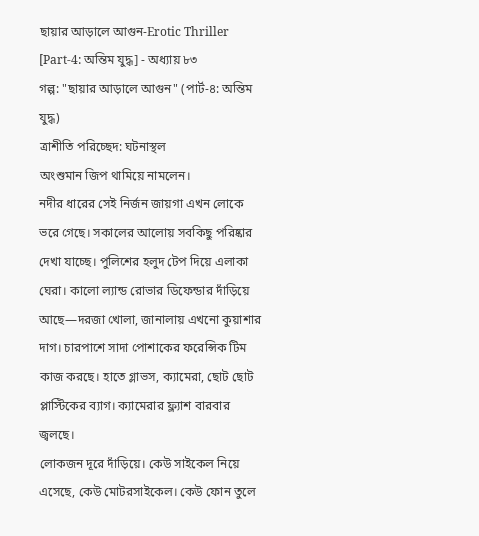ছায়ার আড়ালে আগুন-Erotic Thriller [Part-4: অন্তিম যুদ্ধ] - অধ্যায় ৮৩
গল্প: "ছায়ার আড়ালে আগুন" (পার্ট-৪: অন্তিম যুদ্ধ)
ত্রাশীতি পরিচ্ছেদ: ঘটনাস্থল
অংশুমান জিপ থামিয়ে নামলেন।
নদীর ধারের সেই নির্জন জায়গা এখন লোকে ভরে গেছে। সকালের আলোয় সবকিছু পরিষ্কার দেখা যাচ্ছে। পুলিশের হলুদ টেপ দিয়ে এলাকা ঘেরা। কালো ল্যান্ড রোভার ডিফেন্ডার দাঁড়িয়ে আছে—দরজা খোলা, জানালায় এখনো কুয়াশার দাগ। চারপাশে সাদা পোশাকের ফরেন্সিক টিম কাজ করছে। হাতে গ্লাভস, ক্যামেরা, ছোট ছোট প্লাস্টিকের ব্যাগ। ক্যামেরার ফ্ল্যাশ বারবার জ্বলছে।
লোকজন দূরে দাঁড়িয়ে। কেউ সাইকেল নিয়ে এসেছে, কেউ মোটরসাইকেল। কেউ ফোন তুলে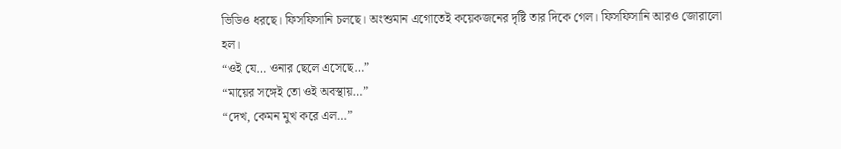ভিডিও ধরছে। ফিসফিসানি চলছে। অংশুমান এগোতেই কয়েকজনের দৃষ্টি তার দিকে গেল। ফিসফিসানি আরও জোরালো হল।
“ওই যে… ওনার ছেলে এসেছে…”
“মায়ের সঙ্গেই তো ওই অবস্থায়…”
“দেখ, কেমন মুখ করে এল…”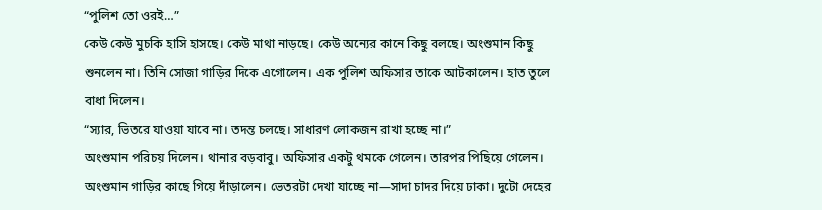“পুলিশ তো ওরই…”
কেউ কেউ মুচকি হাসি হাসছে। কেউ মাথা নাড়ছে। কেউ অন্যের কানে কিছু বলছে। অংশুমান কিছু শুনলেন না। তিনি সোজা গাড়ির দিকে এগোলেন। এক পুলিশ অফিসার তাকে আটকালেন। হাত তুলে বাধা দিলেন।
“স্যার, ভিতরে যাওয়া যাবে না। তদন্ত চলছে। সাধারণ লোকজন রাখা হচ্ছে না।”
অংশুমান পরিচয় দিলেন। থানার বড়বাবু। অফিসার একটু থমকে গেলেন। তারপর পিছিয়ে গেলেন। অংশুমান গাড়ির কাছে গিয়ে দাঁড়ালেন। ভেতরটা দেখা যাচ্ছে না—সাদা চাদর দিয়ে ঢাকা। দুটো দেহের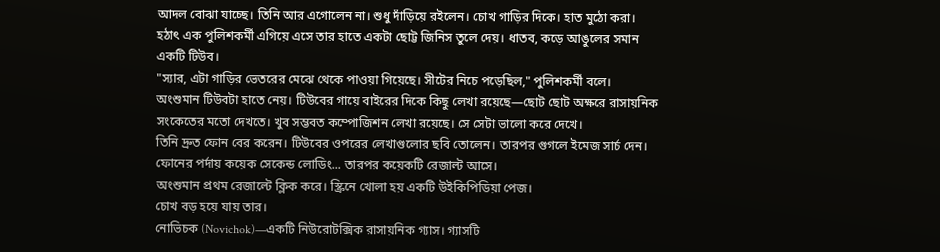আদল বোঝা যাচ্ছে। তিনি আর এগোলেন না। শুধু দাঁড়িয়ে রইলেন। চোখ গাড়ির দিকে। হাত মুঠো করা।
হঠাৎ এক পুলিশকর্মী এগিয়ে এসে তার হাতে একটা ছোট্ট জিনিস তুলে দেয়। ধাতব, কড়ে আঙুলের সমান একটি টিউব।
"স্যার, এটা গাড়ির ভেতরের মেঝে থেকে পাওয়া গিয়েছে। সীটের নিচে পড়েছিল," পুলিশকর্মী বলে।
অংশুমান টিউবটা হাতে নেয়। টিউবের গায়ে বাইরের দিকে কিছু লেখা রয়েছে—ছোট ছোট অক্ষরে রাসায়নিক সংকেতের মতো দেখতে। খুব সম্ভবত কম্পোজিশন লেখা রয়েছে। সে সেটা ভালো করে দেখে।
তিনি দ্রুত ফোন বের করেন। টিউবের ওপরের লেখাগুলোর ছবি তোলেন। তারপর গুগলে ইমেজ সার্চ দেন। ফোনের পর্দায় কয়েক সেকেন্ড লোডিং... তারপর কয়েকটি রেজাল্ট আসে।
অংশুমান প্রথম রেজাল্টে ক্লিক করে। স্ক্রিনে খোলা হয় একটি উইকিপিডিয়া পেজ।
চোখ বড় হয়ে যায় তার।
নোভিচক (Novichok)—একটি নিউরোটক্সিক রাসায়নিক গ্যাস। গ্যাসটি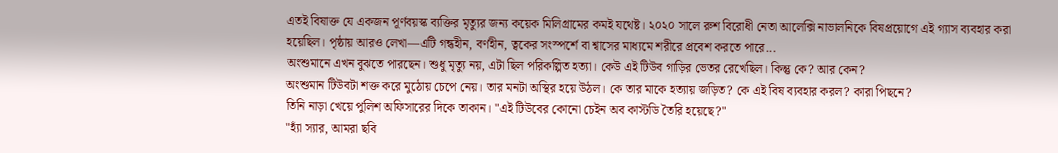এতই বিষাক্ত যে একজন পূর্ণবয়স্ক ব্যক্তির মৃত্যুর জন্য কয়েক মিলিগ্রামের কমই যথেষ্ট। ২০২০ সালে রুশ বিরোধী নেতা আলেক্সি নাভালনিকে বিষপ্রয়োগে এই গ্যাস ব্যবহার করা হয়েছিল। পৃষ্ঠায় আরও লেখা—এটি গন্ধহীন, বর্ণহীন, ত্বকের সংস্পর্শে বা শ্বাসের মাধ্যমে শরীরে প্রবেশ করতে পারে...
অংশুমানে এখন বুঝতে পারছেন। শুধু মৃত্যু নয়, এটা ছিল পরিকল্পিত হত্যা। কেউ এই টিউব গাড়ির ভেতর রেখেছিল। কিন্তু কে? আর কেন?
অংশুমান টিউবটা শক্ত করে মুঠোয় চেপে নেয়। তার মনটা অস্থির হয়ে উঠল। কে তার মাকে হত্যায় জড়িত? কে এই বিষ ব্যবহার করল? কারা পিছনে?
তিনি নাড়া খেয়ে পুলিশ অফিসারের দিকে তাকান। "এই টিউবের কোনো চেইন অব কাস্টডি তৈরি হয়েছে?"
"হ্যাঁ স্যার, আমরা ছবি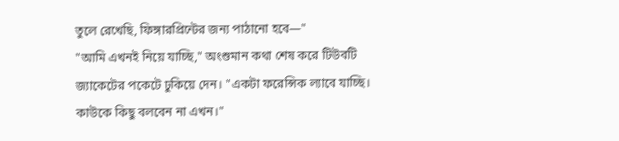তুলে রেখেছি, ফিঙ্গারপ্রিন্টের জন্য পাঠানো হবে—"
"আমি এখনই নিয়ে যাচ্ছি," অংশুমান কথা শেষ করে টিউবটি জ্যাকেটের পকেটে ঢুকিয়ে দেন। "একটা ফরেন্সিক ল্যাবে যাচ্ছি। কাউকে কিছু বলবেন না এখন।"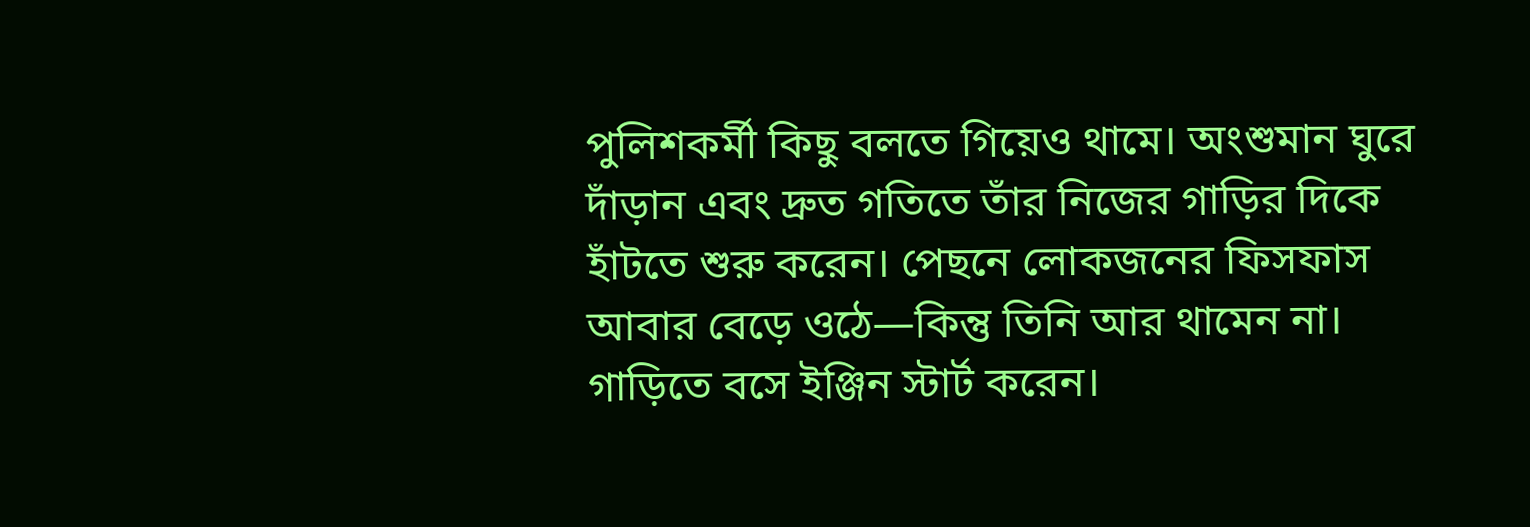পুলিশকর্মী কিছু বলতে গিয়েও থামে। অংশুমান ঘুরে দাঁড়ান এবং দ্রুত গতিতে তাঁর নিজের গাড়ির দিকে হাঁটতে শুরু করেন। পেছনে লোকজনের ফিসফাস আবার বেড়ে ওঠে—কিন্তু তিনি আর থামেন না।
গাড়িতে বসে ইঞ্জিন স্টার্ট করেন।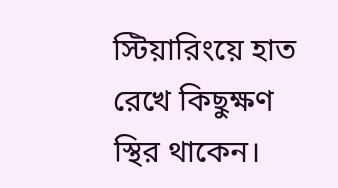স্টিয়ারিংয়ে হাত রেখে কিছুক্ষণ স্থির থাকেন।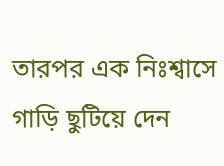তারপর এক নিঃশ্বাসে গাড়ি ছুটিয়ে দেন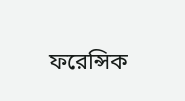ফরেন্সিক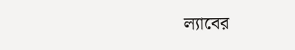ল্যাবের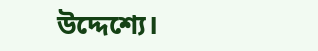উদ্দেশ্যে।